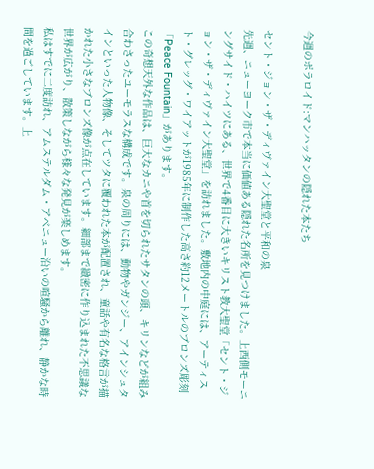今週のポラロイド:マンハッタンの隠れた本たち

セント・ジョン・ザ・ディヴァイン大聖堂と平和の泉
先週、ニューヨーク市で本当に価値ある隠れた名所を見つけました。上西側モーニングサイド・ハイツにある、世界で4番目に大きいキリスト教大聖堂「セント・ジョン・ザ・ディヴァイン大聖堂」を訪れました。敷地内の中庭には、アーティスト・グレッグ・ワイアットが1985年に制作した高さ約12メートルのブロンズ彫刻「Peace Fountain」があります。
この奇想天外な作品は、巨大なカニや首を切られたサタンの頭、キリンなどが組み合わさったユーモラスな構成です。泉の周りには、動物やガンジー、アインシュタインといった人物像、そしてツタに覆われた本が配置され、童話や有名な格言が描かれた小さなブロンズ像が点在しています。細部まで緻密に作り込まれた不思議な世界が広がり、散策しながら様々な発見が楽しめます。
私はすでに二度訪れ、アムステルダム・アベニュー沿いの喧騒から離れ、静かな時間を過ごしています。上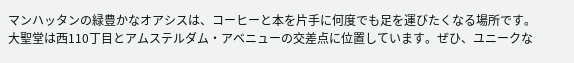マンハッタンの緑豊かなオアシスは、コーヒーと本を片手に何度でも足を運びたくなる場所です。
大聖堂は西110丁目とアムステルダム・アベニューの交差点に位置しています。ぜひ、ユニークな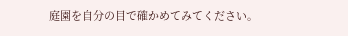庭園を自分の目で確かめてみてください。